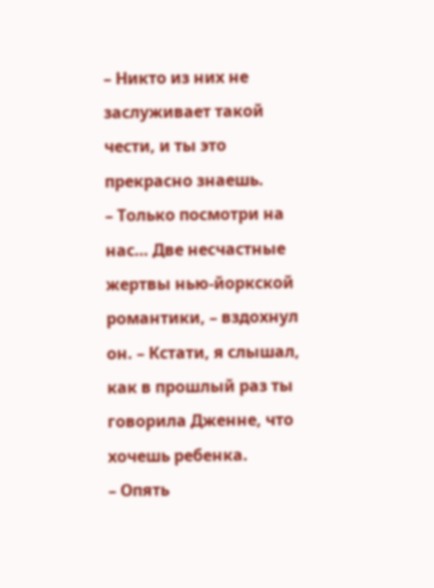– Никто из них не заслуживает такой чести, и ты это прекрасно знаешь.
– Только посмотри на нас… Две несчастные жертвы нью-йоркской романтики, – вздохнул он. – Кстати, я слышал, как в прошлый раз ты говорила Дженне, что хочешь ребенка.
– Опять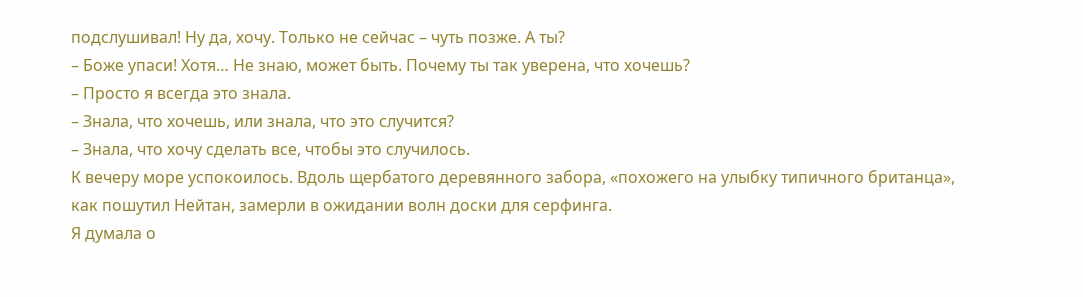подслушивал! Ну да, хочу. Только не сейчас – чуть позже. А ты?
– Боже упаси! Хотя… Не знаю, может быть. Почему ты так уверена, что хочешь?
– Просто я всегда это знала.
– Знала, что хочешь, или знала, что это случится?
– Знала, что хочу сделать все, чтобы это случилось.
К вечеру море успокоилось. Вдоль щербатого деревянного забора, «похожего на улыбку типичного британца», как пошутил Нейтан, замерли в ожидании волн доски для серфинга.
Я думала о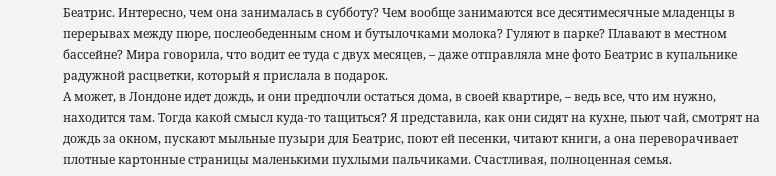Беатрис. Интересно, чем она занималась в субботу? Чем вообще занимаются все десятимесячные младенцы в перерывах между пюре, послеобеденным сном и бутылочками молока? Гуляют в парке? Плавают в местном бассейне? Мира говорила, что водит ее туда с двух месяцев, – даже отправляла мне фото Беатрис в купальнике радужной расцветки, который я прислала в подарок.
А может, в Лондоне идет дождь, и они предпочли остаться дома, в своей квартире, – ведь все, что им нужно, находится там. Тогда какой смысл куда-то тащиться? Я представила, как они сидят на кухне, пьют чай, смотрят на дождь за окном, пускают мыльные пузыри для Беатрис, поют ей песенки, читают книги, а она переворачивает плотные картонные страницы маленькими пухлыми пальчиками. Счастливая, полноценная семья.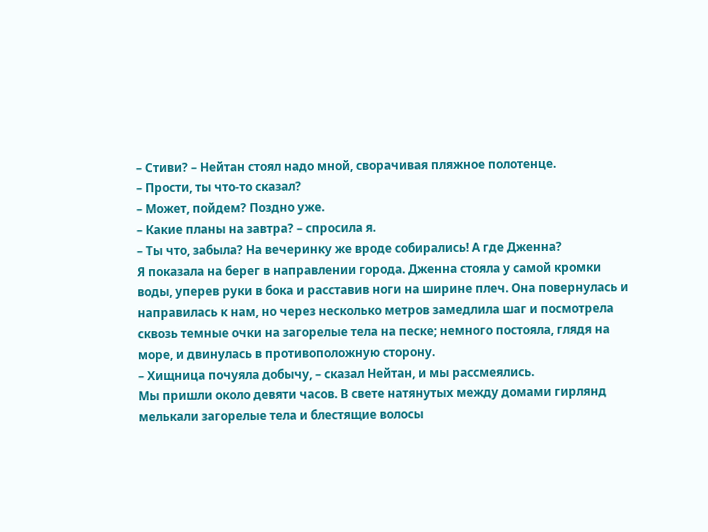– Стиви? – Нейтан стоял надо мной, сворачивая пляжное полотенце.
– Прости, ты что-то сказал?
– Может, пойдем? Поздно уже.
– Какие планы на завтра? – спросила я.
– Ты что, забыла? На вечеринку же вроде собирались! А где Дженна?
Я показала на берег в направлении города. Дженна стояла у самой кромки воды, уперев руки в бока и расставив ноги на ширине плеч. Она повернулась и направилась к нам, но через несколько метров замедлила шаг и посмотрела сквозь темные очки на загорелые тела на песке; немного постояла, глядя на море, и двинулась в противоположную сторону.
– Хищница почуяла добычу, – сказал Нейтан, и мы рассмеялись.
Мы пришли около девяти часов. В свете натянутых между домами гирлянд мелькали загорелые тела и блестящие волосы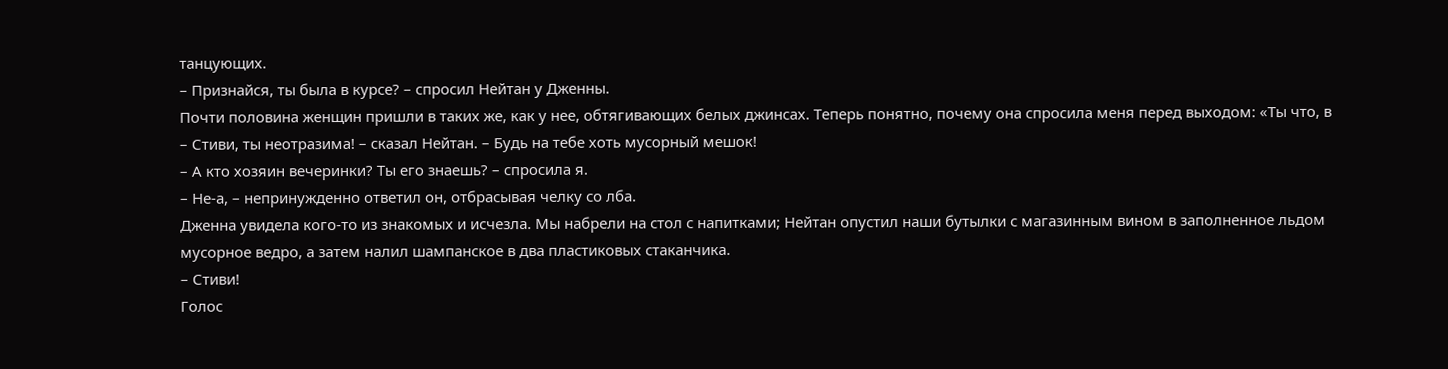танцующих.
– Признайся, ты была в курсе? – спросил Нейтан у Дженны.
Почти половина женщин пришли в таких же, как у нее, обтягивающих белых джинсах. Теперь понятно, почему она спросила меня перед выходом: «Ты что, в
– Стиви, ты неотразима! – сказал Нейтан. – Будь на тебе хоть мусорный мешок!
– А кто хозяин вечеринки? Ты его знаешь? – спросила я.
– Не-а, – непринужденно ответил он, отбрасывая челку со лба.
Дженна увидела кого-то из знакомых и исчезла. Мы набрели на стол с напитками; Нейтан опустил наши бутылки с магазинным вином в заполненное льдом мусорное ведро, а затем налил шампанское в два пластиковых стаканчика.
– Стиви!
Голос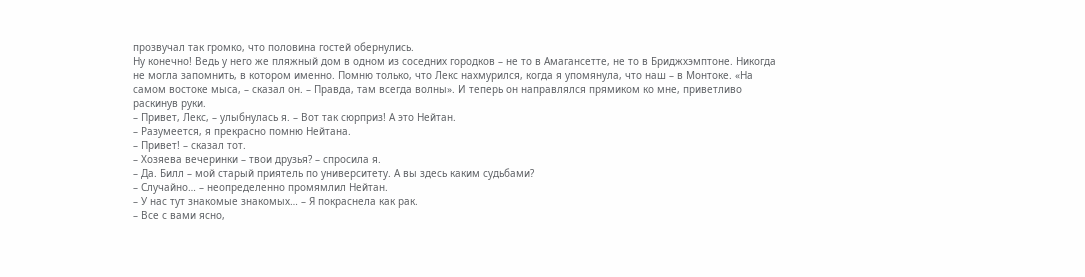прозвучал так громко, что половина гостей обернулись.
Ну конечно! Ведь у него же пляжный дом в одном из соседних городков – не то в Амагансетте, не то в Бриджхэмптоне. Никогда не могла запомнить, в котором именно. Помню только, что Лекс нахмурился, когда я упомянула, что наш – в Монтоке. «На самом востоке мыса, – сказал он. – Правда, там всегда волны». И теперь он направлялся прямиком ко мне, приветливо раскинув руки.
– Привет, Лекс, – улыбнулась я. – Вот так сюрприз! А это Нейтан.
– Разумеется, я прекрасно помню Нейтана.
– Привет! – сказал тот.
– Хозяева вечеринки – твои друзья? – спросила я.
– Да. Билл – мой старый приятель по университету. А вы здесь каким судьбами?
– Случайно… – неопределенно промямлил Нейтан.
– У нас тут знакомые знакомых… – Я покраснела как рак.
– Все с вами ясно,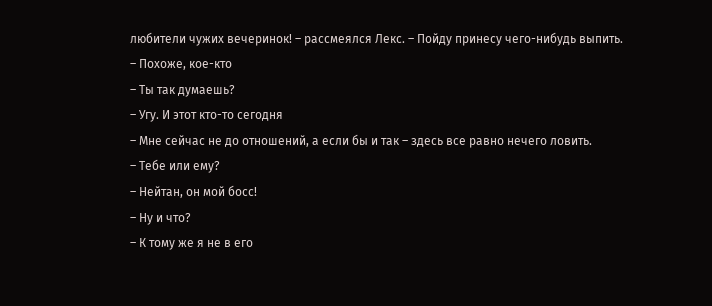любители чужих вечеринок! – рассмеялся Лекс. – Пойду принесу чего-нибудь выпить.
– Похоже, кое-кто
– Ты так думаешь?
– Угу. И этот кто-то сегодня
– Мне сейчас не до отношений, а если бы и так – здесь все равно нечего ловить.
– Тебе или ему?
– Нейтан, он мой босс!
– Ну и что?
– К тому же я не в его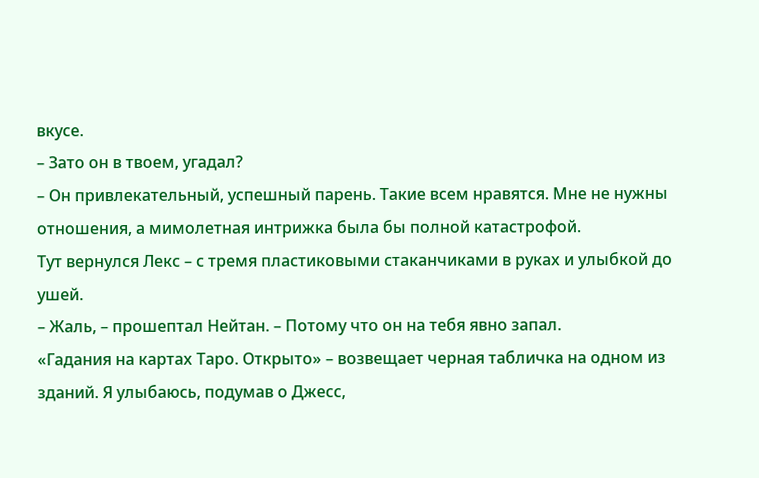вкусе.
– Зато он в твоем, угадал?
– Он привлекательный, успешный парень. Такие всем нравятся. Мне не нужны отношения, а мимолетная интрижка была бы полной катастрофой.
Тут вернулся Лекс – с тремя пластиковыми стаканчиками в руках и улыбкой до ушей.
– Жаль, – прошептал Нейтан. – Потому что он на тебя явно запал.
«Гадания на картах Таро. Открыто» – возвещает черная табличка на одном из зданий. Я улыбаюсь, подумав о Джесс,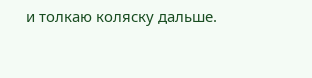и толкаю коляску дальше.